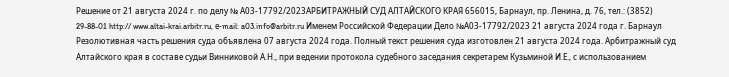Решение от 21 августа 2024 г. по делу № А03-17792/2023АРБИТРАЖНЫЙ СУД АЛТАЙСКОГО КРАЯ 656015, Барнаул, пр. Ленина, д. 76, тел.: (3852) 29-88-01 http:// www.altai-krai.arbitr.ru, е-mail: a03.info@arbitr.ru Именем Российской Федерации Дело №А03-17792/2023 21 августа 2024 года г. Барнаул Резолютивная часть решения суда объявлена 07 августа 2024 года. Полный текст решения суда изготовлен 21 августа 2024 года. Арбитражный суд Алтайского края в составе судьи Винниковой А.Н., при ведении протокола судебного заседания секретарем Кузьминой И.Е., с использованием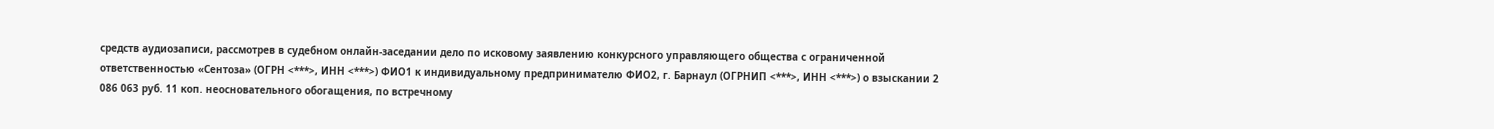средств аудиозаписи, рассмотрев в судебном онлайн-заседании дело по исковому заявлению конкурсного управляющего общества с ограниченной ответственностью «Сентоза» (ОГРН <***>, ИНН <***>) ФИО1 к индивидуальному предпринимателю ФИО2, г. Барнаул (ОГРНИП <***>, ИНН <***>) о взыскании 2 086 063 руб. 11 коп. неосновательного обогащения, по встречному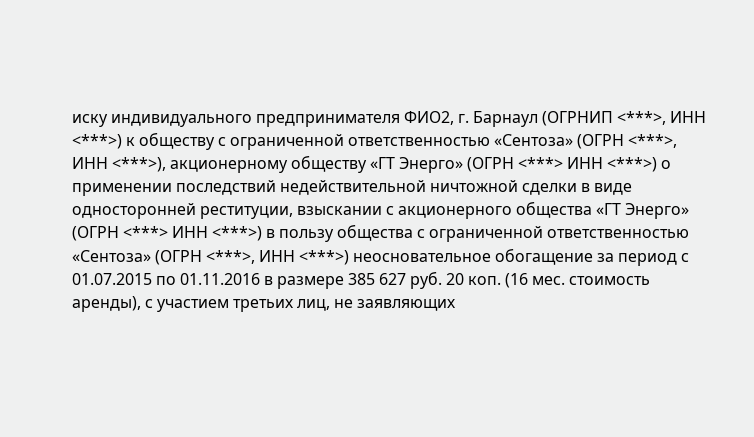иску индивидуального предпринимателя ФИО2, г. Барнаул (ОГРНИП <***>, ИНН <***>) к обществу с ограниченной ответственностью «Сентоза» (ОГРН <***>, ИНН <***>), акционерному обществу «ГТ Энерго» (ОГРН <***> ИНН <***>) о применении последствий недействительной ничтожной сделки в виде односторонней реституции, взыскании с акционерного общества «ГТ Энерго» (ОГРН <***> ИНН <***>) в пользу общества с ограниченной ответственностью «Сентоза» (ОГРН <***>, ИНН <***>) неосновательное обогащение за период с 01.07.2015 по 01.11.2016 в размере 385 627 руб. 20 коп. (16 мес. стоимость аренды), с участием третьих лиц, не заявляющих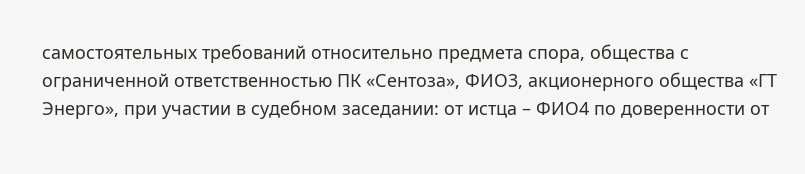самостоятельных требований относительно предмета спора, общества с ограниченной ответственностью ПК «Сентоза», ФИО3, акционерного общества «ГТ Энерго», при участии в судебном заседании: от истца – ФИО4 по доверенности от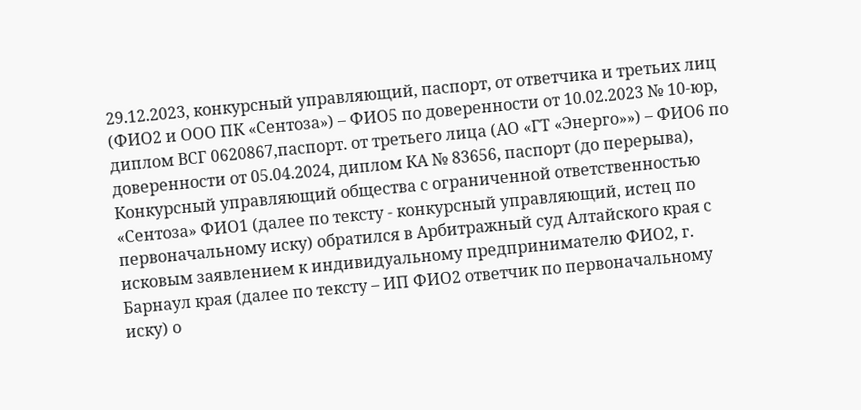29.12.2023, конкурсный управляющий, паспорт, от ответчика и третьих лиц (ФИО2 и ООО ПК «Сентоза») – ФИО5 по доверенности от 10.02.2023 № 10-юр, диплом ВСГ 0620867,паспорт. от третьего лица (АО «ГТ «Энерго»») – ФИО6 по доверенности от 05.04.2024, диплом КА № 83656, паспорт (до перерыва), Конкурсный управляющий общества с ограниченной ответственностью «Сентоза» ФИО1 (далее по тексту - конкурсный управляющий, истец по первоначальному иску) обратился в Арбитражный суд Алтайского края с исковым заявлением к индивидуальному предпринимателю ФИО2, г. Барнаул края (далее по тексту – ИП ФИО2 ответчик по первоначальному иску) о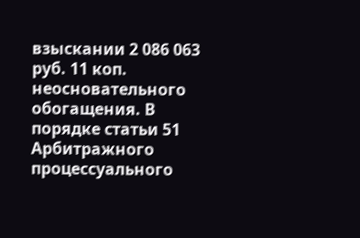взыскании 2 086 063 руб. 11 коп. неосновательного обогащения. В порядке статьи 51 Арбитражного процессуального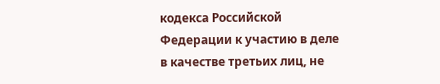кодекса Российской Федерации к участию в деле в качестве третьих лиц, не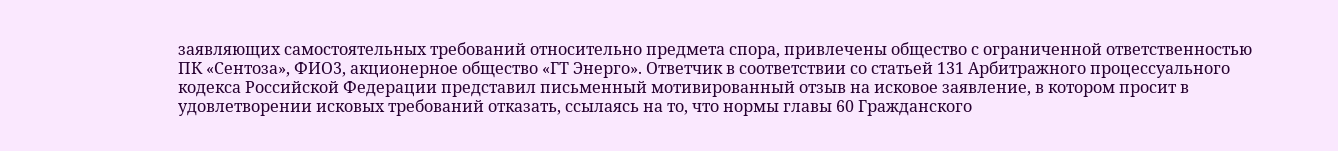заявляющих самостоятельных требований относительно предмета спора, привлечены общество с ограниченной ответственностью ПК «Сентоза», ФИО3, акционерное общество «ГТ Энерго». Ответчик в соответствии со статьей 131 Арбитражного процессуального кодекса Российской Федерации представил письменный мотивированный отзыв на исковое заявление, в котором просит в удовлетворении исковых требований отказать, ссылаясь на то, что нормы главы 60 Гражданского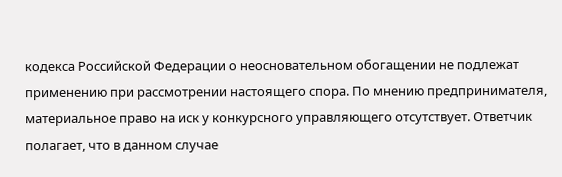кодекса Российской Федерации о неосновательном обогащении не подлежат применению при рассмотрении настоящего спора. По мнению предпринимателя, материальное право на иск у конкурсного управляющего отсутствует. Ответчик полагает, что в данном случае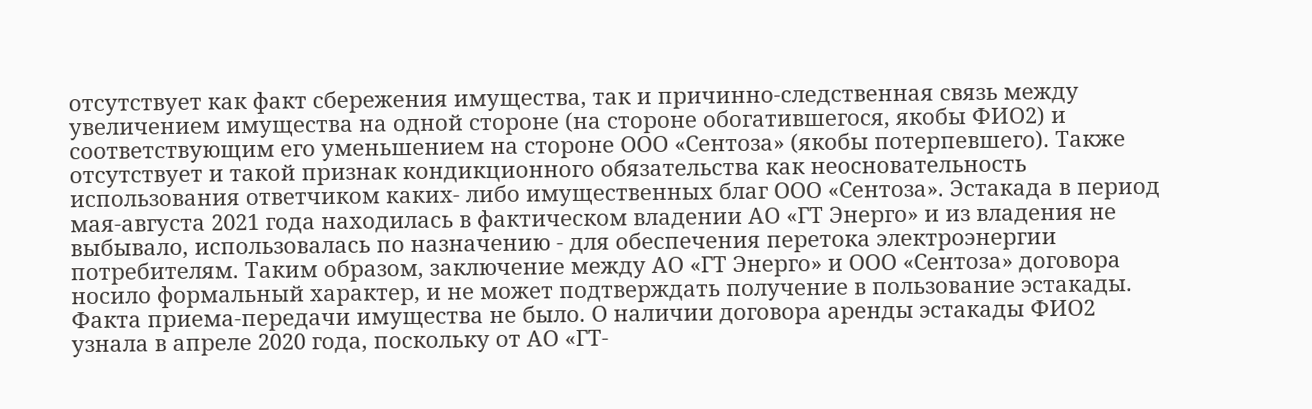отсутствует как факт сбережения имущества, так и причинно-следственная связь между увеличением имущества на одной стороне (на стороне обогатившегося, якобы ФИО2) и соответствующим его уменьшением на стороне ООО «Сентоза» (якобы потерпевшего). Также отсутствует и такой признак кондикционного обязательства как неосновательность использования ответчиком каких- либо имущественных благ ООО «Сентоза». Эстакада в период мая-августа 2021 года находилась в фактическом владении АО «ГТ Энерго» и из владения не выбывало, использовалась по назначению - для обеспечения перетока электроэнергии потребителям. Таким образом, заключение между АО «ГТ Энерго» и ООО «Сентоза» договора носило формальный характер, и не может подтверждать получение в пользование эстакады. Факта приема-передачи имущества не было. О наличии договора аренды эстакады ФИО2 узнала в апреле 2020 года, поскольку от АО «ГТ-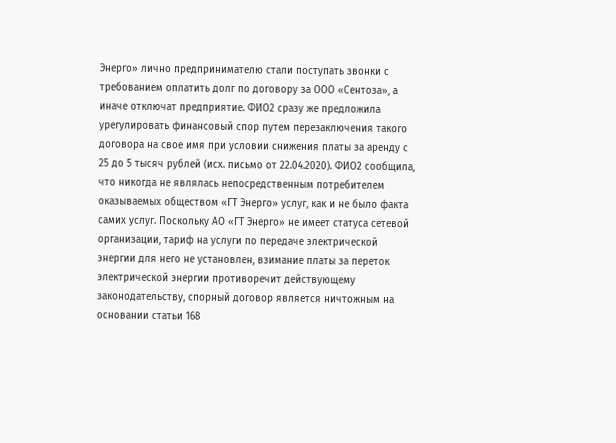Энерго» лично предпринимателю стали поступать звонки с требованием оплатить долг по договору за ООО «Сентоза», а иначе отключат предприятие. ФИО2 сразу же предложила урегулировать финансовый спор путем перезаключения такого договора на свое имя при условии снижения платы за аренду с 25 до 5 тысяч рублей (исх. письмо от 22.04.2020). ФИО2 сообщила, что никогда не являлась непосредственным потребителем оказываемых обществом «ГТ Энерго» услуг, как и не было факта самих услуг. Поскольку АО «ГТ Энерго» не имеет статуса сетевой организации, тариф на услуги по передаче электрической энергии для него не установлен, взимание платы за переток электрической энергии противоречит действующему законодательству, спорный договор является ничтожным на основании статьи 168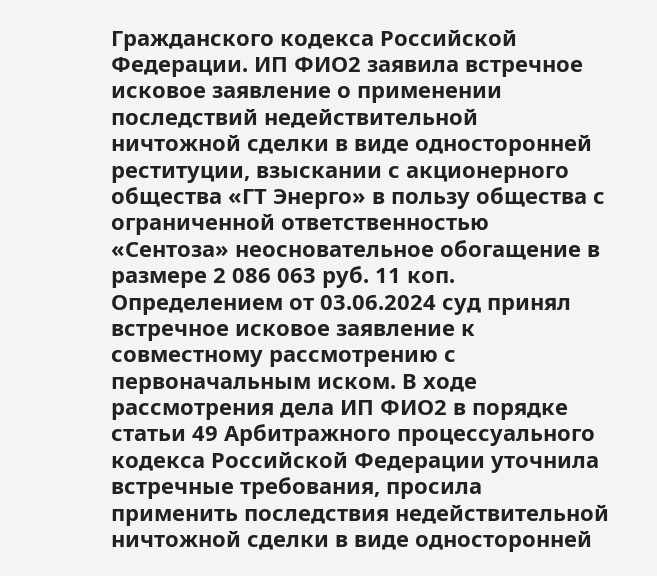Гражданского кодекса Российской Федерации. ИП ФИО2 заявила встречное исковое заявление о применении последствий недействительной ничтожной сделки в виде односторонней реституции, взыскании с акционерного общества «ГТ Энерго» в пользу общества с ограниченной ответственностью «Сентоза» неосновательное обогащение в размере 2 086 063 руб. 11 коп. Определением от 03.06.2024 суд принял встречное исковое заявление к совместному рассмотрению с первоначальным иском. В ходе рассмотрения дела ИП ФИО2 в порядке статьи 49 Арбитражного процессуального кодекса Российской Федерации уточнила встречные требования, просила применить последствия недействительной ничтожной сделки в виде односторонней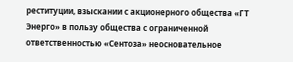реституции, взыскании с акционерного общества «ГТ Энерго» в пользу общества с ограниченной ответственностью «Сентоза» неосновательное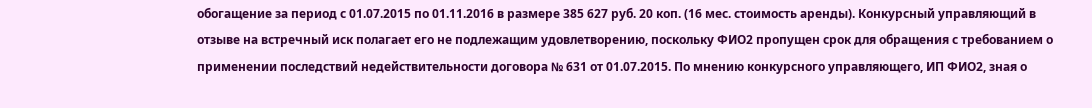обогащение за период с 01.07.2015 по 01.11.2016 в размере 385 627 руб. 20 коп. (16 мес. стоимость аренды). Конкурсный управляющий в отзыве на встречный иск полагает его не подлежащим удовлетворению, поскольку ФИО2 пропущен срок для обращения с требованием о применении последствий недействительности договора № 631 от 01.07.2015. По мнению конкурсного управляющего, ИП ФИО2, зная о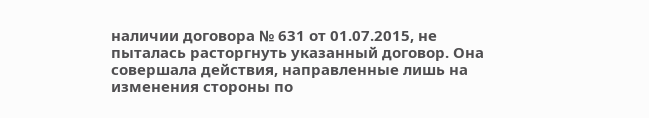наличии договора № 631 от 01.07.2015, не пыталась расторгнуть указанный договор. Она совершала действия, направленные лишь на изменения стороны по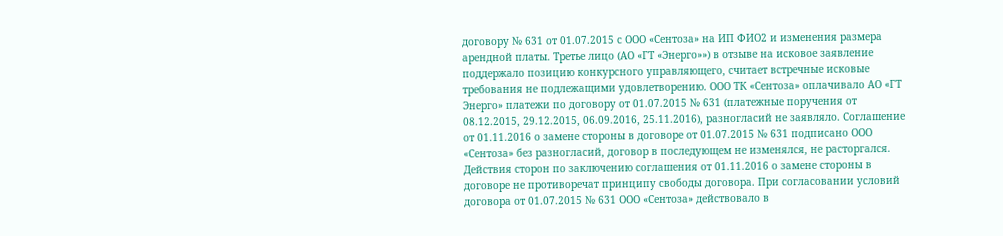договору № 631 от 01.07.2015 с ООО «Сентоза» на ИП ФИО2 и изменения размера арендной платы. Третье лицо (АО «ГТ «Энерго»») в отзыве на исковое заявление поддержало позицию конкурсного управляющего, считает встречные исковые требования не подлежащими удовлетворению. ООО ТК «Сентоза» оплачивало АО «ГТ Энерго» платежи по договору от 01.07.2015 № 631 (платежные поручения от 08.12.2015, 29.12.2015, 06.09.2016, 25.11.2016), разногласий не заявляло. Соглашение от 01.11.2016 о замене стороны в договоре от 01.07.2015 № 631 подписано ООО «Сентоза» без разногласий, договор в последующем не изменялся, не расторгался. Действия сторон по заключению соглашения от 01.11.2016 о замене стороны в договоре не противоречат принципу свободы договора. При согласовании условий договора от 01.07.2015 № 631 ООО «Сентоза» действовало в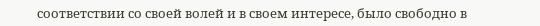соответствии со своей волей и в своем интересе, было свободно в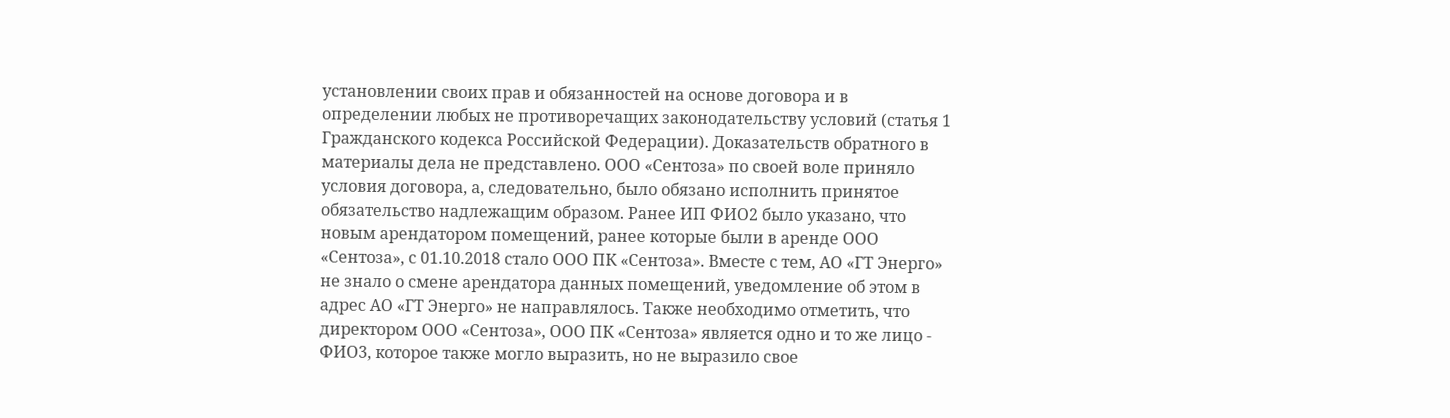установлении своих прав и обязанностей на основе договора и в определении любых не противоречащих законодательству условий (статья 1 Гражданского кодекса Российской Федерации). Доказательств обратного в материалы дела не представлено. ООО «Сентоза» по своей воле приняло условия договора, а, следовательно, было обязано исполнить принятое обязательство надлежащим образом. Ранее ИП ФИО2 было указано, что новым арендатором помещений, ранее которые были в аренде ООО «Сентоза», с 01.10.2018 стало ООО ПК «Сентоза». Вместе с тем, АО «ГТ Энерго» не знало о смене арендатора данных помещений, уведомление об этом в адрес АО «ГТ Энерго» не направлялось. Также необходимо отметить, что директором ООО «Сентоза», ООО ПК «Сентоза» является одно и то же лицо - ФИО3, которое также могло выразить, но не выразило свое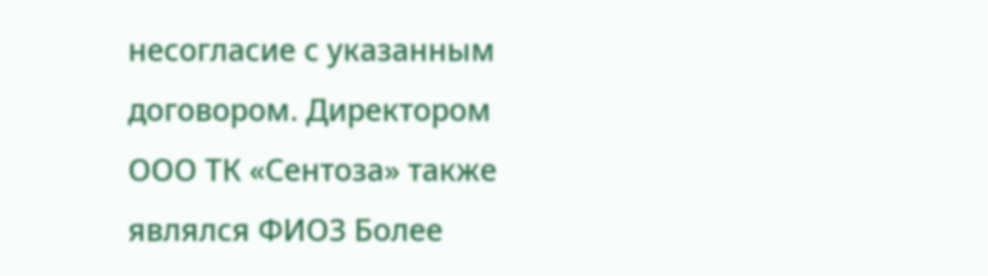несогласие с указанным договором. Директором ООО ТК «Сентоза» также являлся ФИО3 Более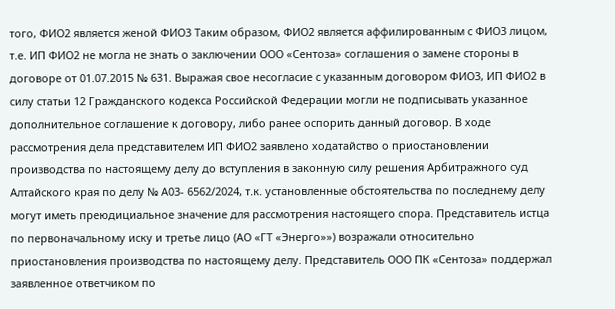того, ФИО2 является женой ФИО3 Таким образом, ФИО2 является аффилированным с ФИО3 лицом, т.е. ИП ФИО2 не могла не знать о заключении ООО «Сентоза» соглашения о замене стороны в договоре от 01.07.2015 № 631. Выражая свое несогласие с указанным договором ФИО3, ИП ФИО2 в силу статьи 12 Гражданского кодекса Российской Федерации могли не подписывать указанное дополнительное соглашение к договору, либо ранее оспорить данный договор. В ходе рассмотрения дела представителем ИП ФИО2 заявлено ходатайство о приостановлении производства по настоящему делу до вступления в законную силу решения Арбитражного суд Алтайского края по делу № А03- 6562/2024, т.к. установленные обстоятельства по последнему делу могут иметь преюдициальное значение для рассмотрения настоящего спора. Представитель истца по первоначальному иску и третье лицо (АО «ГТ «Энерго»») возражали относительно приостановления производства по настоящему делу. Представитель ООО ПК «Сентоза» поддержал заявленное ответчиком по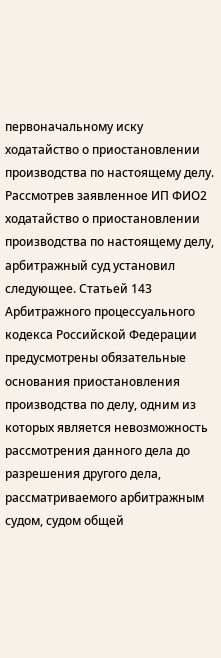первоначальному иску ходатайство о приостановлении производства по настоящему делу. Рассмотрев заявленное ИП ФИО2 ходатайство о приостановлении производства по настоящему делу, арбитражный суд установил следующее. Статьей 143 Арбитражного процессуального кодекса Российской Федерации предусмотрены обязательные основания приостановления производства по делу, одним из которых является невозможность рассмотрения данного дела до разрешения другого дела, рассматриваемого арбитражным судом, судом общей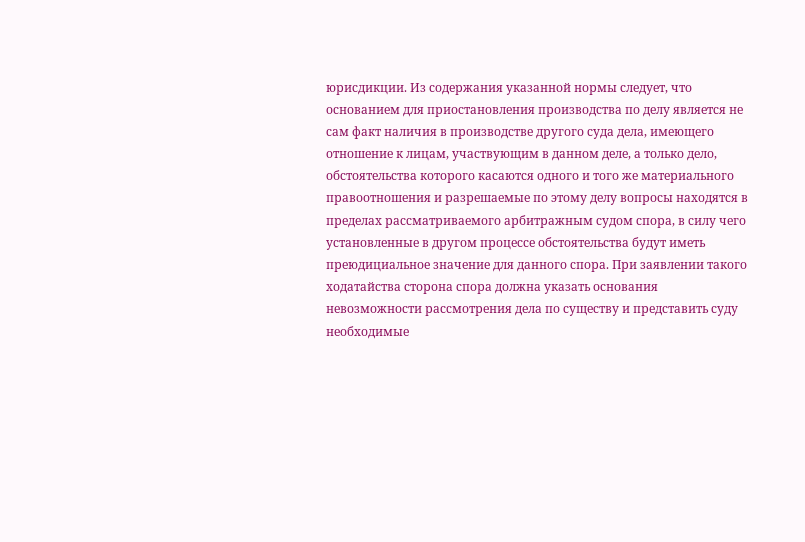юрисдикции. Из содержания указанной нормы следует, что основанием для приостановления производства по делу является не сам факт наличия в производстве другого суда дела, имеющего отношение к лицам, участвующим в данном деле, а только дело, обстоятельства которого касаются одного и того же материального правоотношения и разрешаемые по этому делу вопросы находятся в пределах рассматриваемого арбитражным судом спора, в силу чего установленные в другом процессе обстоятельства будут иметь преюдициальное значение для данного спора. При заявлении такого ходатайства сторона спора должна указать основания невозможности рассмотрения дела по существу и представить суду необходимые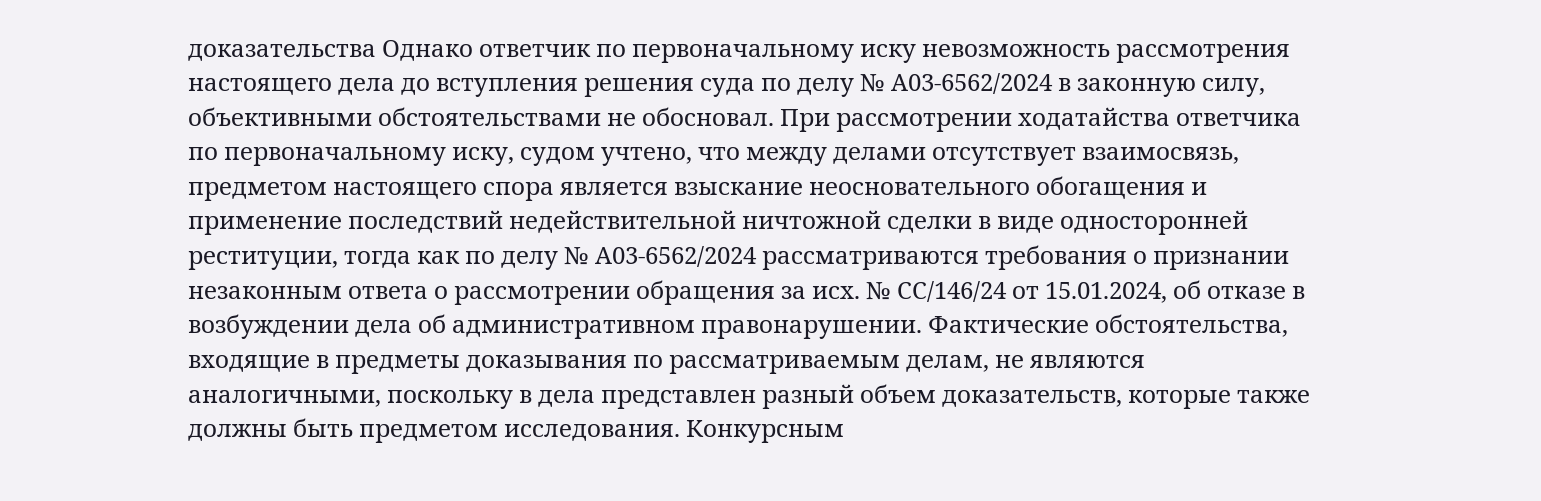доказательства Однако ответчик по первоначальному иску невозможность рассмотрения настоящего дела до вступления решения суда по делу № А03-6562/2024 в законную силу, объективными обстоятельствами не обосновал. При рассмотрении ходатайства ответчика по первоначальному иску, судом учтено, что между делами отсутствует взаимосвязь, предметом настоящего спора является взыскание неосновательного обогащения и применение последствий недействительной ничтожной сделки в виде односторонней реституции, тогда как по делу № А03-6562/2024 рассматриваются требования о признании незаконным ответа о рассмотрении обращения за исх. № СС/146/24 от 15.01.2024, об отказе в возбуждении дела об административном правонарушении. Фактические обстоятельства, входящие в предметы доказывания по рассматриваемым делам, не являются аналогичными, поскольку в дела представлен разный объем доказательств, которые также должны быть предметом исследования. Конкурсным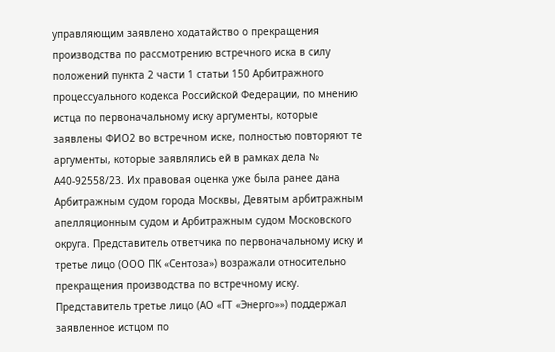управляющим заявлено ходатайство о прекращения производства по рассмотрению встречного иска в силу положений пункта 2 части 1 статьи 150 Арбитражного процессуального кодекса Российской Федерации, по мнению истца по первоначальному иску аргументы, которые заявлены ФИО2 во встречном иске, полностью повторяют те аргументы, которые заявлялись ей в рамках дела № А40-92558/23. Их правовая оценка уже была ранее дана Арбитражным судом города Москвы, Девятым арбитражным апелляционным судом и Арбитражным судом Московского округа. Представитель ответчика по первоначальному иску и третье лицо (ООО ПК «Сентоза») возражали относительно прекращения производства по встречному иску. Представитель третье лицо (АО «ГТ «Энерго»») поддержал заявленное истцом по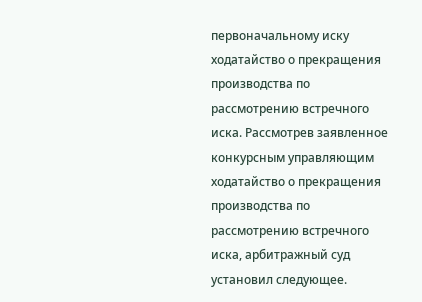первоначальному иску ходатайство о прекращения производства по рассмотрению встречного иска. Рассмотрев заявленное конкурсным управляющим ходатайство о прекращения производства по рассмотрению встречного иска, арбитражный суд установил следующее.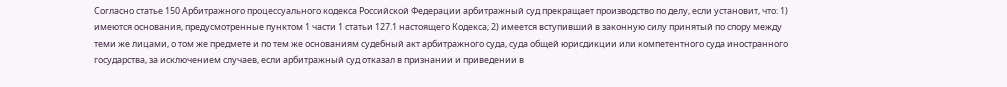Согласно статье 150 Арбитражного процессуального кодекса Российской Федерации арбитражный суд прекращает производство по делу, если установит, что: 1) имеются основания, предусмотренные пунктом 1 части 1 статьи 127.1 настоящего Кодекса; 2) имеется вступивший в законную силу принятый по спору между теми же лицами, о том же предмете и по тем же основаниям судебный акт арбитражного суда, суда общей юрисдикции или компетентного суда иностранного государства, за исключением случаев, если арбитражный суд отказал в признании и приведении в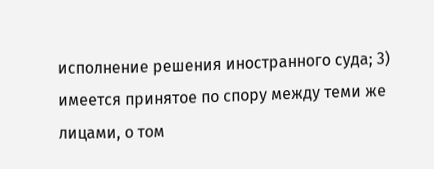исполнение решения иностранного суда; 3) имеется принятое по спору между теми же лицами, о том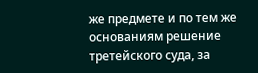же предмете и по тем же основаниям решение третейского суда, за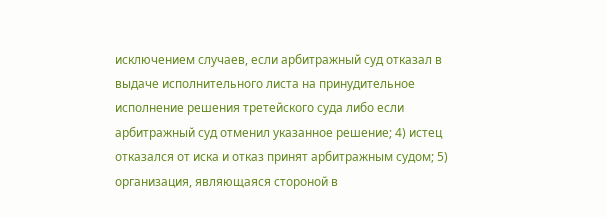исключением случаев, если арбитражный суд отказал в выдаче исполнительного листа на принудительное исполнение решения третейского суда либо если арбитражный суд отменил указанное решение; 4) истец отказался от иска и отказ принят арбитражным судом; 5) организация, являющаяся стороной в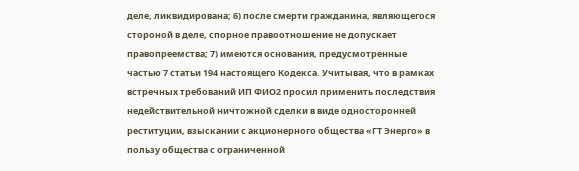деле, ликвидирована; 6) после смерти гражданина, являющегося стороной в деле, спорное правоотношение не допускает правопреемства; 7) имеются основания, предусмотренные частью 7 статьи 194 настоящего Кодекса. Учитывая, что в рамках встречных требований ИП ФИО2 просил применить последствия недействительной ничтожной сделки в виде односторонней реституции, взыскании с акционерного общества «ГТ Энерго» в пользу общества с ограниченной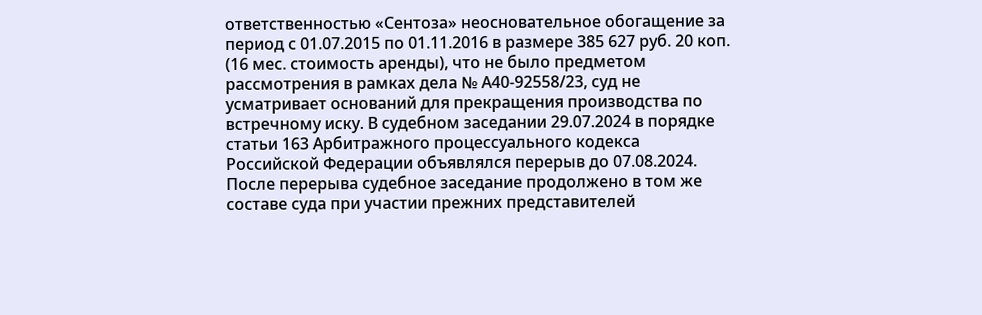ответственностью «Сентоза» неосновательное обогащение за период с 01.07.2015 по 01.11.2016 в размере 385 627 руб. 20 коп. (16 мес. стоимость аренды), что не было предметом рассмотрения в рамках дела № А40-92558/23, суд не усматривает оснований для прекращения производства по встречному иску. В судебном заседании 29.07.2024 в порядке статьи 163 Арбитражного процессуального кодекса Российской Федерации объявлялся перерыв до 07.08.2024. После перерыва судебное заседание продолжено в том же составе суда при участии прежних представителей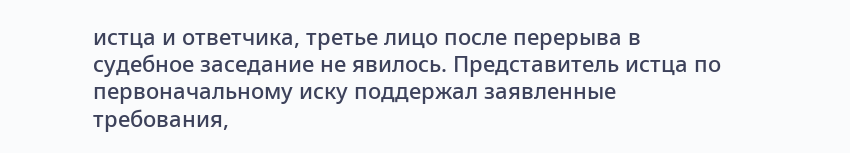истца и ответчика, третье лицо после перерыва в судебное заседание не явилось. Представитель истца по первоначальному иску поддержал заявленные требования,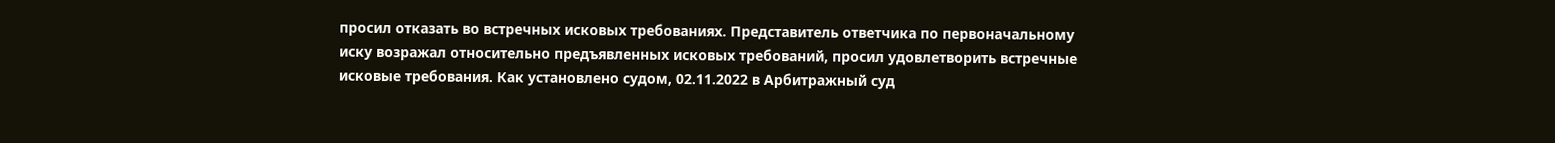просил отказать во встречных исковых требованиях. Представитель ответчика по первоначальному иску возражал относительно предъявленных исковых требований, просил удовлетворить встречные исковые требования. Как установлено судом, 02.11.2022 в Арбитражный суд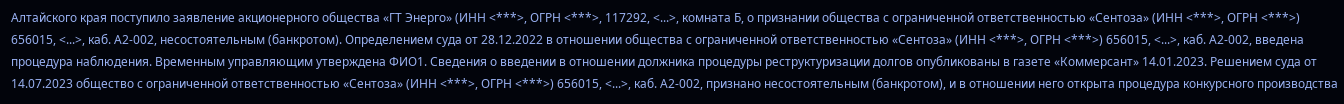Алтайского края поступило заявление акционерного общества «ГТ Энерго» (ИНН <***>, ОГРН <***>, 117292, <...>, комната Б, о признании общества с ограниченной ответственностью «Сентоза» (ИНН <***>, ОГРН <***>) 656015, <...>, каб. А2-002, несостоятельным (банкротом). Определением суда от 28.12.2022 в отношении общества с ограниченной ответственностью «Сентоза» (ИНН <***>, ОГРН <***>) 656015, <...>, каб. А2-002, введена процедура наблюдения. Временным управляющим утверждена ФИО1. Сведения о введении в отношении должника процедуры реструктуризации долгов опубликованы в газете «Коммерсант» 14.01.2023. Решением суда от 14.07.2023 общество с ограниченной ответственностью «Сентоза» (ИНН <***>, ОГРН <***>) 656015, <...>, каб. А2-002, признано несостоятельным (банкротом), и в отношении него открыта процедура конкурсного производства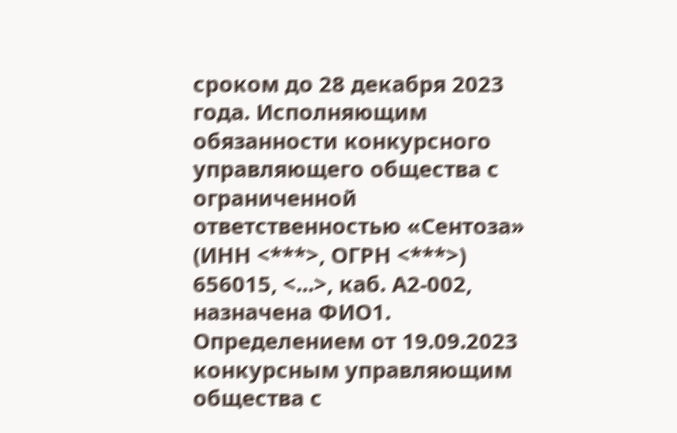сроком до 28 декабря 2023 года. Исполняющим обязанности конкурсного управляющего общества с ограниченной ответственностью «Сентоза» (ИНН <***>, ОГРН <***>) 656015, <...>, каб. А2-002, назначена ФИО1. Определением от 19.09.2023 конкурсным управляющим общества с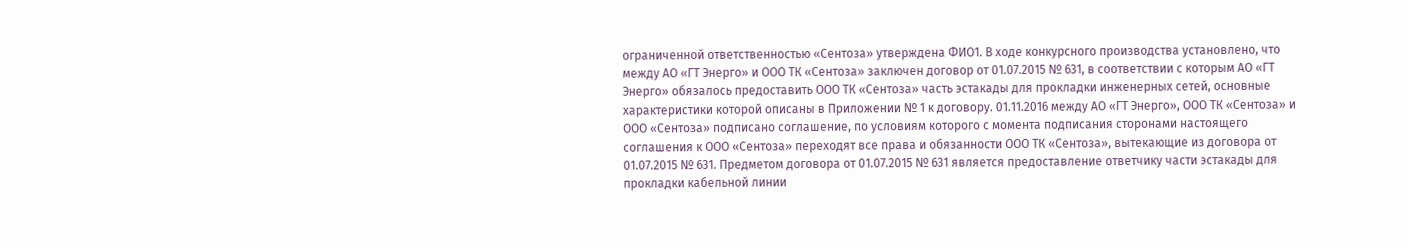ограниченной ответственностью «Сентоза» утверждена ФИО1. В ходе конкурсного производства установлено, что между АО «ГТ Энерго» и ООО ТК «Сентоза» заключен договор от 01.07.2015 № 631, в соответствии с которым АО «ГТ Энерго» обязалось предоставить ООО ТК «Сентоза» часть эстакады для прокладки инженерных сетей, основные характеристики которой описаны в Приложении № 1 к договору. 01.11.2016 между АО «ГТ Энерго», ООО ТК «Сентоза» и ООО «Сентоза» подписано соглашение, по условиям которого с момента подписания сторонами настоящего соглашения к ООО «Сентоза» переходят все права и обязанности ООО ТК «Сентоза», вытекающие из договора от 01.07.2015 № 631. Предметом договора от 01.07.2015 № 631 является предоставление ответчику части эстакады для прокладки кабельной линии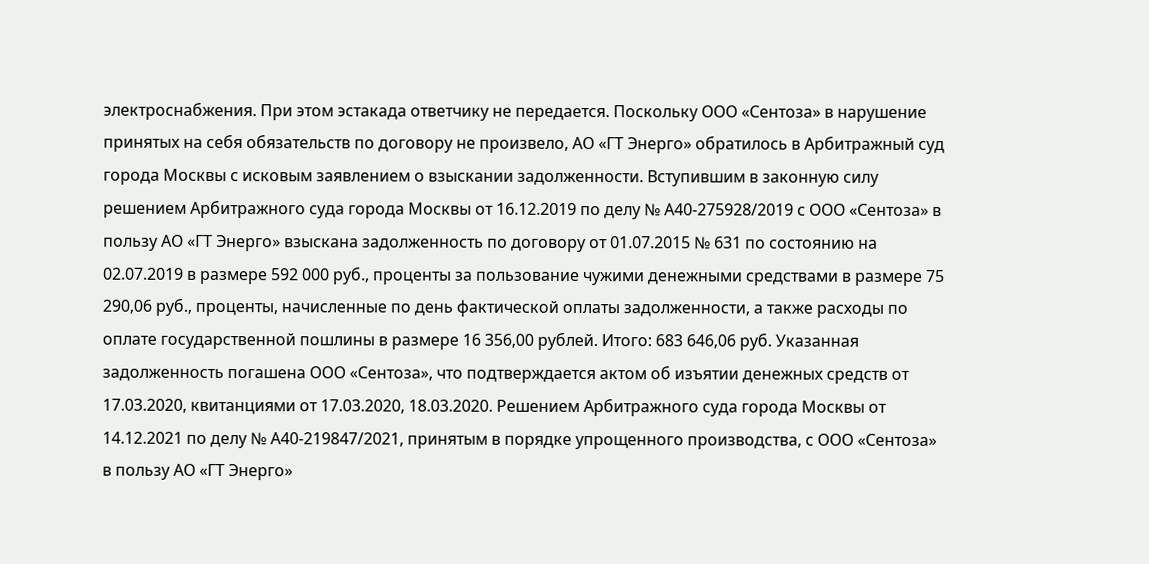электроснабжения. При этом эстакада ответчику не передается. Поскольку ООО «Сентоза» в нарушение принятых на себя обязательств по договору не произвело, АО «ГТ Энерго» обратилось в Арбитражный суд города Москвы с исковым заявлением о взыскании задолженности. Вступившим в законную силу решением Арбитражного суда города Москвы от 16.12.2019 по делу № А40-275928/2019 с ООО «Сентоза» в пользу АО «ГТ Энерго» взыскана задолженность по договору от 01.07.2015 № 631 по состоянию на 02.07.2019 в размере 592 000 руб., проценты за пользование чужими денежными средствами в размере 75 290,06 руб., проценты, начисленные по день фактической оплаты задолженности, а также расходы по оплате государственной пошлины в размере 16 356,00 рублей. Итого: 683 646,06 руб. Указанная задолженность погашена ООО «Сентоза», что подтверждается актом об изъятии денежных средств от 17.03.2020, квитанциями от 17.03.2020, 18.03.2020. Решением Арбитражного суда города Москвы от 14.12.2021 по делу № А40-219847/2021, принятым в порядке упрощенного производства, с ООО «Сентоза» в пользу АО «ГТ Энерго»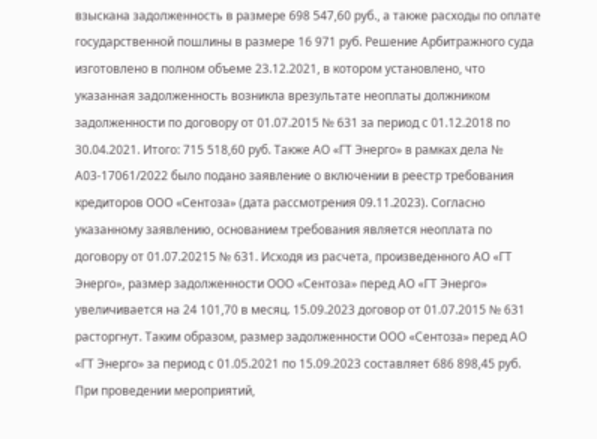взыскана задолженность в размере 698 547,60 руб., а также расходы по оплате государственной пошлины в размере 16 971 руб. Решение Арбитражного суда изготовлено в полном объеме 23.12.2021, в котором установлено, что указанная задолженность возникла врезультате неоплаты должником задолженности по договору от 01.07.2015 № 631 за период с 01.12.2018 по 30.04.2021. Итого: 715 518,60 руб. Также АО «ГТ Энерго» в рамках дела № А03-17061/2022 было подано заявление о включении в реестр требования кредиторов ООО «Сентоза» (дата рассмотрения 09.11.2023). Согласно указанному заявлению, основанием требования является неоплата по договору от 01.07.20215 № 631. Исходя из расчета, произведенного АО «ГТ Энерго», размер задолженности ООО «Сентоза» перед АО «ГТ Энерго» увеличивается на 24 101,70 в месяц. 15.09.2023 договор от 01.07.2015 № 631 расторгнут. Таким образом, размер задолженности ООО «Сентоза» перед АО «ГТ Энерго» за период с 01.05.2021 по 15.09.2023 составляет 686 898,45 руб. При проведении мероприятий,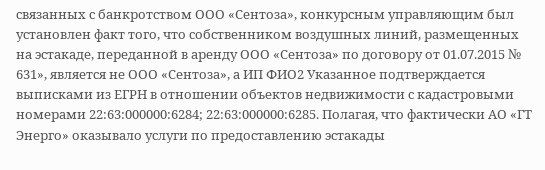связанных с банкротством ООО «Сентоза», конкурсным управляющим был установлен факт того, что собственником воздушных линий, размещенных на эстакаде, переданной в аренду ООО «Сентоза» по договору от 01.07.2015 № 631», является не ООО «Сентоза», а ИП ФИО2 Указанное подтверждается выписками из ЕГРН в отношении объектов недвижимости с кадастровыми номерами 22:63:000000:6284; 22:63:000000:6285. Полагая, что фактически АО «ГТ Энерго» оказывало услуги по предоставлению эстакады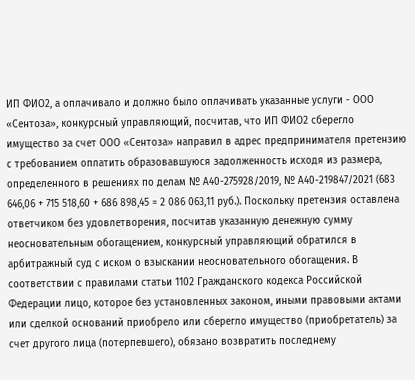ИП ФИО2, а оплачивало и должно было оплачивать указанные услуги - ООО «Сентоза», конкурсный управляющий, посчитав, что ИП ФИО2 сберегло имущество за счет ООО «Сентоза» направил в адрес предпринимателя претензию с требованием оплатить образовавшуюся задолженность исходя из размера, определенного в решениях по делам № А40-275928/2019, № А40-219847/2021 (683 646,06 + 715 518,60 + 686 898,45 = 2 086 063,11 руб.). Поскольку претензия оставлена ответчиком без удовлетворения, посчитав указанную денежную сумму неосновательным обогащением, конкурсный управляющий обратился в арбитражный суд с иском о взыскании неосновательного обогащения. В соответствии с правилами статьи 1102 Гражданского кодекса Российской Федерации лицо, которое без установленных законом, иными правовыми актами или сделкой оснований приобрело или сберегло имущество (приобретатель) за счет другого лица (потерпевшего), обязано возвратить последнему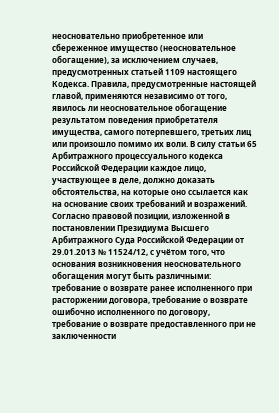неосновательно приобретенное или сбереженное имущество (неосновательное обогащение), за исключением случаев, предусмотренных статьей 1109 настоящего Кодекса. Правила, предусмотренные настоящей главой, применяются независимо от того, явилось ли неосновательное обогащение результатом поведения приобретателя имущества, самого потерпевшего, третьих лиц или произошло помимо их воли. В силу статьи 65 Арбитражного процессуального кодекса Российской Федерации каждое лицо, участвующее в деле, должно доказать обстоятельства, на которые оно ссылается как на основание своих требований и возражений. Согласно правовой позиции, изложенной в постановлении Президиума Высшего Арбитражного Суда Российской Федерации от 29.01.2013 № 11524/12, с учётом того, что основания возникновения неосновательного обогащения могут быть различными: требование о возврате ранее исполненного при расторжении договора, требование о возврате ошибочно исполненного по договору, требование о возврате предоставленного при не заключенности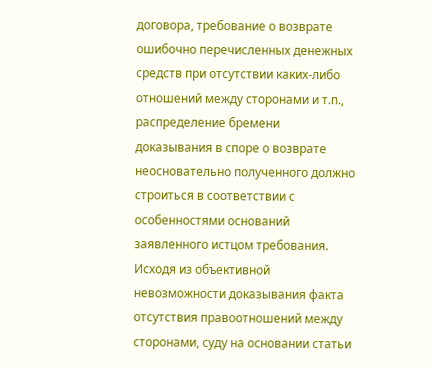договора, требование о возврате ошибочно перечисленных денежных средств при отсутствии каких-либо отношений между сторонами и т.п., распределение бремени доказывания в споре о возврате неосновательно полученного должно строиться в соответствии с особенностями оснований заявленного истцом требования. Исходя из объективной невозможности доказывания факта отсутствия правоотношений между сторонами, суду на основании статьи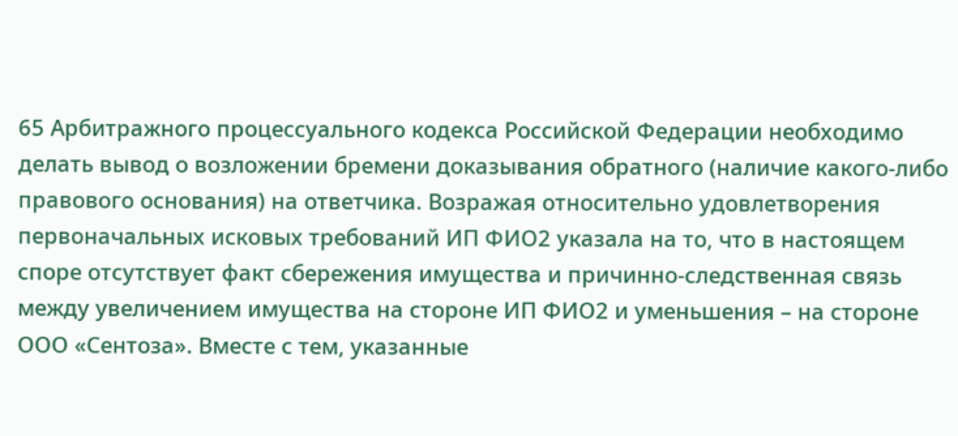65 Арбитражного процессуального кодекса Российской Федерации необходимо делать вывод о возложении бремени доказывания обратного (наличие какого-либо правового основания) на ответчика. Возражая относительно удовлетворения первоначальных исковых требований ИП ФИО2 указала на то, что в настоящем споре отсутствует факт сбережения имущества и причинно-следственная связь между увеличением имущества на стороне ИП ФИО2 и уменьшения – на стороне ООО «Сентоза». Вместе с тем, указанные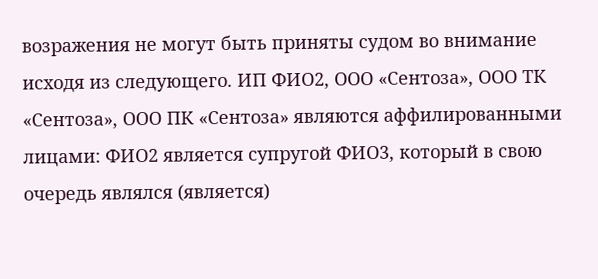возражения не могут быть приняты судом во внимание исходя из следующего. ИП ФИО2, ООО «Сентоза», ООО ТК «Сентоза», ООО ПК «Сентоза» являются аффилированными лицами: ФИО2 является супругой ФИО3, который в свою очередь являлся (является)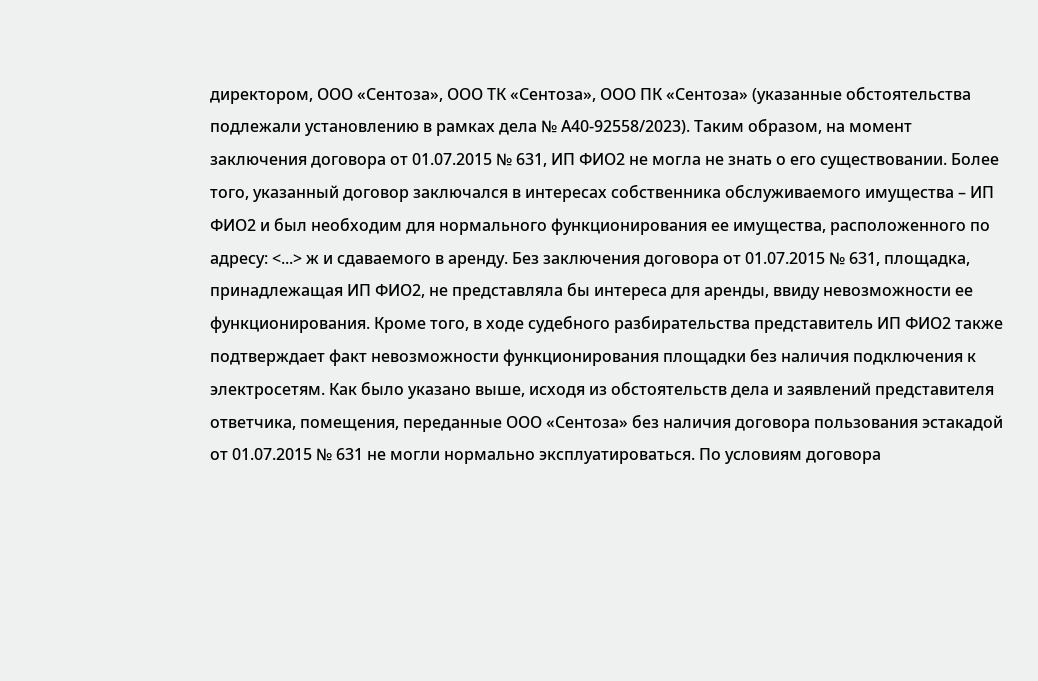директором, ООО «Сентоза», ООО ТК «Сентоза», ООО ПК «Сентоза» (указанные обстоятельства подлежали установлению в рамках дела № А40-92558/2023). Таким образом, на момент заключения договора от 01.07.2015 № 631, ИП ФИО2 не могла не знать о его существовании. Более того, указанный договор заключался в интересах собственника обслуживаемого имущества – ИП ФИО2 и был необходим для нормального функционирования ее имущества, расположенного по адресу: <...> ж и сдаваемого в аренду. Без заключения договора от 01.07.2015 № 631, площадка, принадлежащая ИП ФИО2, не представляла бы интереса для аренды, ввиду невозможности ее функционирования. Кроме того, в ходе судебного разбирательства представитель ИП ФИО2 также подтверждает факт невозможности функционирования площадки без наличия подключения к электросетям. Как было указано выше, исходя из обстоятельств дела и заявлений представителя ответчика, помещения, переданные ООО «Сентоза» без наличия договора пользования эстакадой от 01.07.2015 № 631 не могли нормально эксплуатироваться. По условиям договора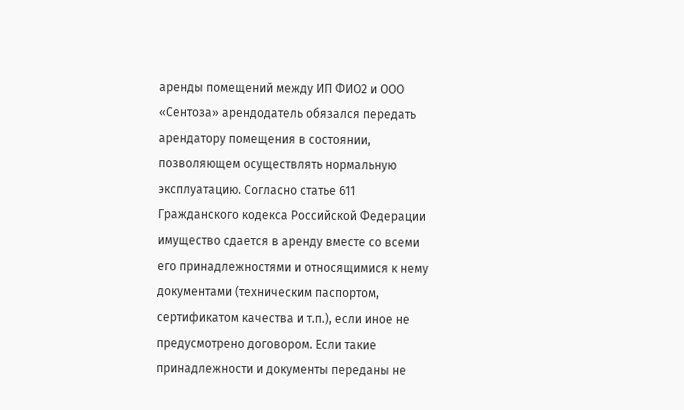аренды помещений между ИП ФИО2 и ООО «Сентоза» арендодатель обязался передать арендатору помещения в состоянии, позволяющем осуществлять нормальную эксплуатацию. Согласно статье 611 Гражданского кодекса Российской Федерации имущество сдается в аренду вместе со всеми его принадлежностями и относящимися к нему документами (техническим паспортом, сертификатом качества и т.п.), если иное не предусмотрено договором. Если такие принадлежности и документы переданы не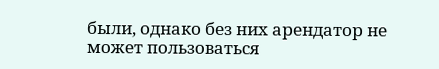были, однако без них арендатор не может пользоваться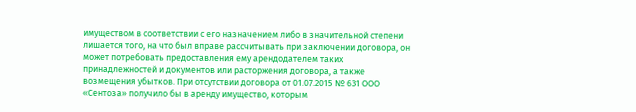имуществом в соответствии с его назначением либо в значительной степени лишается того, на что был вправе рассчитывать при заключении договора, он может потребовать предоставления ему арендодателем таких принадлежностей и документов или расторжения договора, а также возмещения убытков. При отсутствии договора от 01.07.2015 № 631 ООО «Сентоза» получило бы в аренду имущество, которым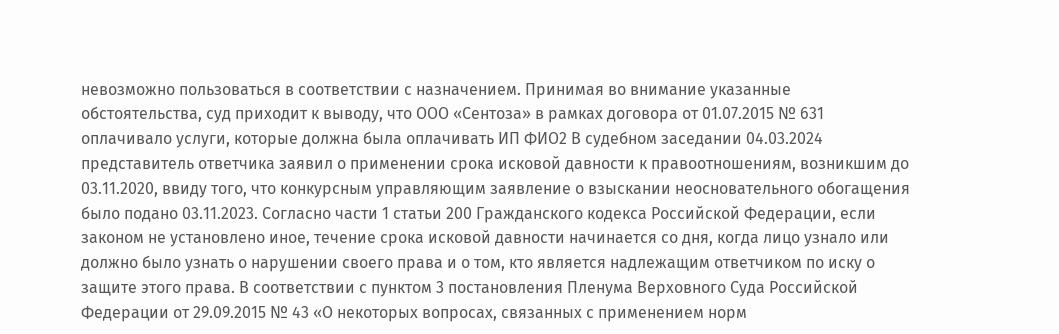невозможно пользоваться в соответствии с назначением. Принимая во внимание указанные обстоятельства, суд приходит к выводу, что ООО «Сентоза» в рамках договора от 01.07.2015 № 631 оплачивало услуги, которые должна была оплачивать ИП ФИО2 В судебном заседании 04.03.2024 представитель ответчика заявил о применении срока исковой давности к правоотношениям, возникшим до 03.11.2020, ввиду того, что конкурсным управляющим заявление о взыскании неосновательного обогащения было подано 03.11.2023. Согласно части 1 статьи 200 Гражданского кодекса Российской Федерации, если законом не установлено иное, течение срока исковой давности начинается со дня, когда лицо узнало или должно было узнать о нарушении своего права и о том, кто является надлежащим ответчиком по иску о защите этого права. В соответствии с пунктом 3 постановления Пленума Верховного Суда Российской Федерации от 29.09.2015 № 43 «О некоторых вопросах, связанных с применением норм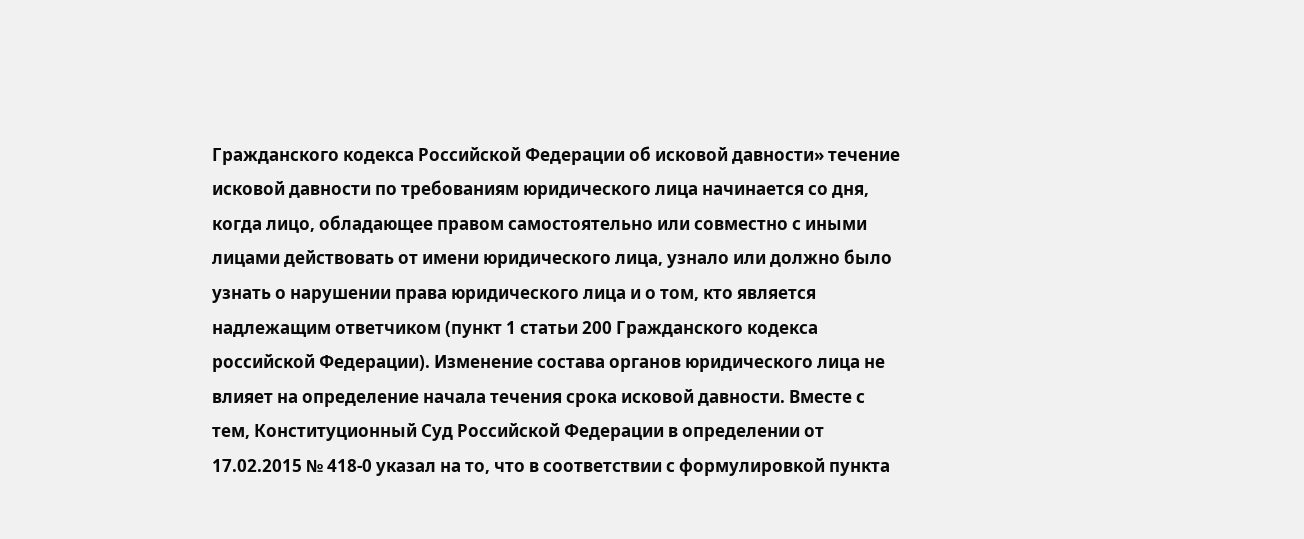Гражданского кодекса Российской Федерации об исковой давности» течение исковой давности по требованиям юридического лица начинается со дня, когда лицо, обладающее правом самостоятельно или совместно с иными лицами действовать от имени юридического лица, узнало или должно было узнать о нарушении права юридического лица и о том, кто является надлежащим ответчиком (пункт 1 статьи 200 Гражданского кодекса российской Федерации). Изменение состава органов юридического лица не влияет на определение начала течения срока исковой давности. Вместе с тем, Конституционный Суд Российской Федерации в определении от 17.02.2015 № 418-0 указал на то, что в соответствии с формулировкой пункта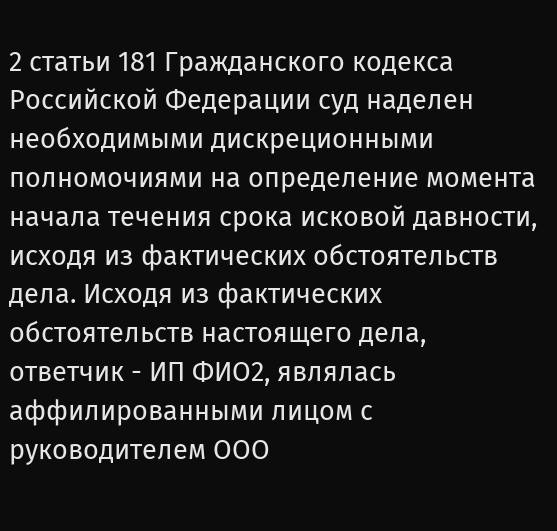2 статьи 181 Гражданского кодекса Российской Федерации суд наделен необходимыми дискреционными полномочиями на определение момента начала течения срока исковой давности, исходя из фактических обстоятельств дела. Исходя из фактических обстоятельств настоящего дела, ответчик - ИП ФИО2, являлась аффилированными лицом с руководителем ООО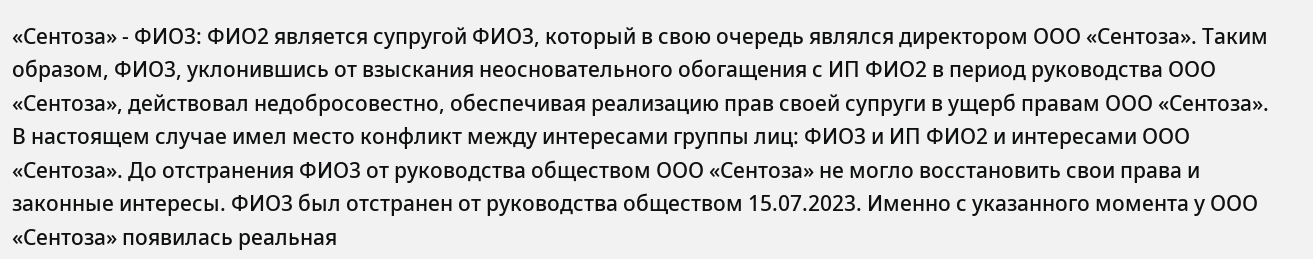«Сентоза» - ФИО3: ФИО2 является супругой ФИО3, который в свою очередь являлся директором ООО «Сентоза». Таким образом, ФИО3, уклонившись от взыскания неосновательного обогащения с ИП ФИО2 в период руководства ООО «Сентоза», действовал недобросовестно, обеспечивая реализацию прав своей супруги в ущерб правам ООО «Сентоза». В настоящем случае имел место конфликт между интересами группы лиц: ФИО3 и ИП ФИО2 и интересами ООО «Сентоза». До отстранения ФИО3 от руководства обществом ООО «Сентоза» не могло восстановить свои права и законные интересы. ФИО3 был отстранен от руководства обществом 15.07.2023. Именно с указанного момента у ООО «Сентоза» появилась реальная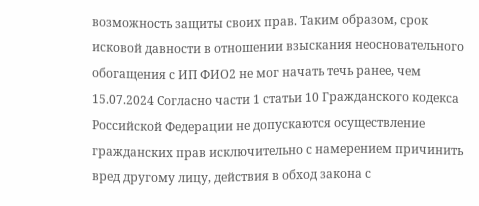возможность защиты своих прав. Таким образом, срок исковой давности в отношении взыскания неосновательного обогащения с ИП ФИО2 не мог начать течь ранее, чем 15.07.2024 Согласно части 1 статьи 10 Гражданского кодекса Российской Федерации не допускаются осуществление гражданских прав исключительно с намерением причинить вред другому лицу, действия в обход закона с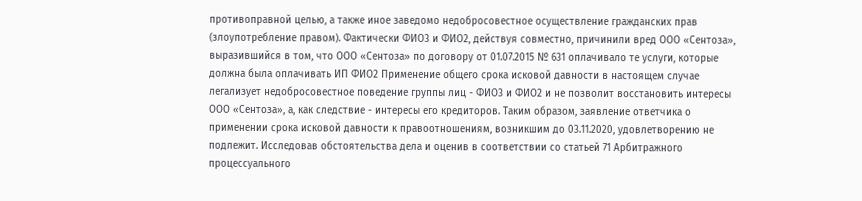противоправной целью, а также иное заведомо недобросовестное осуществление гражданских прав (злоупотребление правом). Фактически ФИО3 и ФИО2, действуя совместно, причинили вред ООО «Сентоза», выразившийся в том, что ООО «Сентоза» по договору от 01.07.2015 № 631 оплачивало те услуги, которые должна была оплачивать ИП ФИО2 Применение общего срока исковой давности в настоящем случае легализует недобросовестное поведение группы лиц - ФИО3 и ФИО2 и не позволит восстановить интересы ООО «Сентоза», а, как следствие - интересы его кредиторов. Таким образом, заявление ответчика о применении срока исковой давности к правоотношениям, возникшим до 03.11.2020, удовлетворению не подлежит. Исследовав обстоятельства дела и оценив в соответствии со статьей 71 Арбитражного процессуального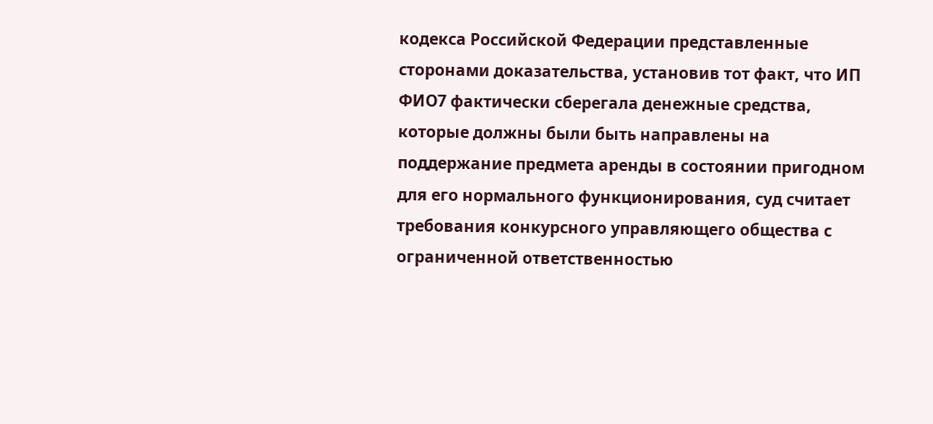кодекса Российской Федерации представленные сторонами доказательства, установив тот факт, что ИП ФИО7 фактически сберегала денежные средства, которые должны были быть направлены на поддержание предмета аренды в состоянии пригодном для его нормального функционирования, суд считает требования конкурсного управляющего общества с ограниченной ответственностью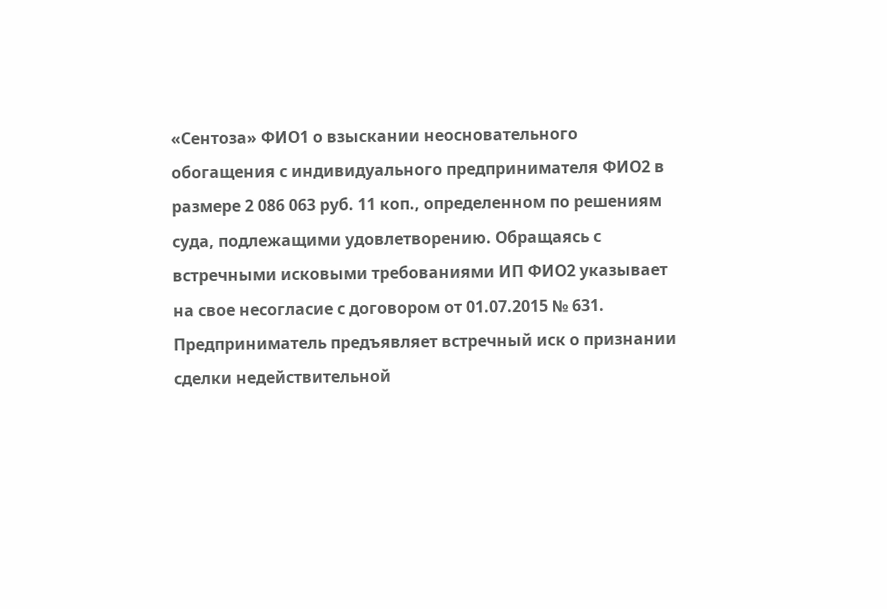«Сентоза» ФИО1 о взыскании неосновательного обогащения с индивидуального предпринимателя ФИО2 в размере 2 086 063 руб. 11 коп., определенном по решениям суда, подлежащими удовлетворению. Обращаясь с встречными исковыми требованиями ИП ФИО2 указывает на свое несогласие с договором от 01.07.2015 № 631. Предприниматель предъявляет встречный иск о признании сделки недействительной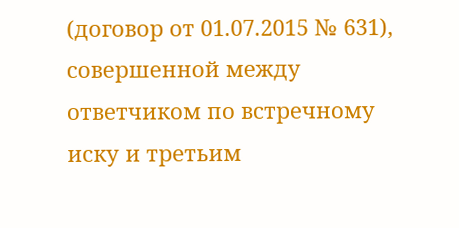(договор от 01.07.2015 № 631), совершенной между ответчиком по встречному иску и третьим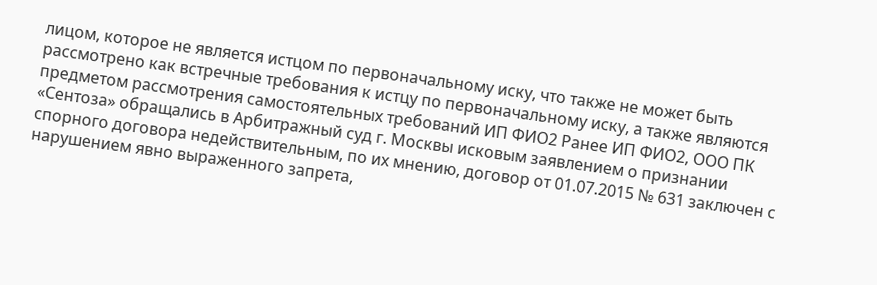лицом, которое не является истцом по первоначальному иску, что также не может быть рассмотрено как встречные требования к истцу по первоначальному иску, а также являются предметом рассмотрения самостоятельных требований ИП ФИО2 Ранее ИП ФИО2, ООО ПК «Сентоза» обращались в Арбитражный суд г. Москвы исковым заявлением о признании спорного договора недействительным, по их мнению, договор от 01.07.2015 № 631 заключен с нарушением явно выраженного запрета,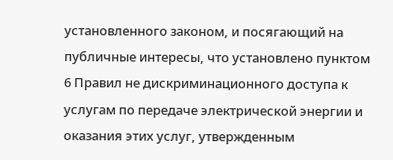установленного законом, и посягающий на публичные интересы, что установлено пунктом 6 Правил не дискриминационного доступа к услугам по передаче электрической энергии и оказания этих услуг, утвержденным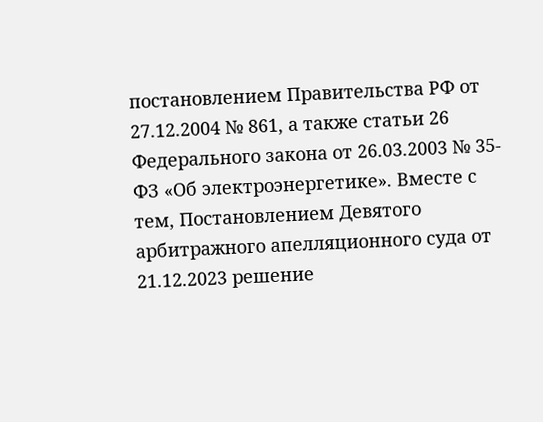постановлением Правительства РФ от 27.12.2004 № 861, а также статьи 26 Федерального закона от 26.03.2003 № 35-ФЗ «Об электроэнергетике». Вместе с тем, Постановлением Девятого арбитражного апелляционного суда от 21.12.2023 решение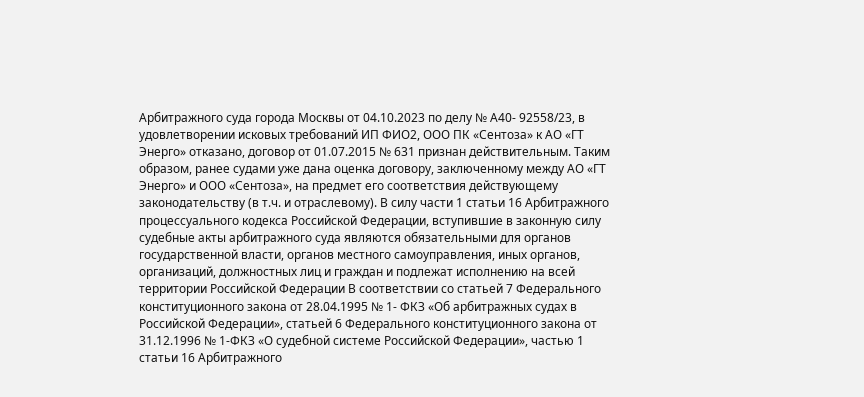Арбитражного суда города Москвы от 04.10.2023 по делу № А40- 92558/23, в удовлетворении исковых требований ИП ФИО2, ООО ПК «Сентоза» к АО «ГТ Энерго» отказано, договор от 01.07.2015 № 631 признан действительным. Таким образом, ранее судами уже дана оценка договору, заключенному между АО «ГТ Энерго» и ООО «Сентоза», на предмет его соответствия действующему законодательству (в т.ч. и отраслевому). В силу части 1 статьи 16 Арбитражного процессуального кодекса Российской Федерации, вступившие в законную силу судебные акты арбитражного суда являются обязательными для органов государственной власти, органов местного самоуправления, иных органов, организаций, должностных лиц и граждан и подлежат исполнению на всей территории Российской Федерации В соответствии со статьей 7 Федерального конституционного закона от 28.04.1995 № 1- ФКЗ «Об арбитражных судах в Российской Федерации», статьей 6 Федерального конституционного закона от 31.12.1996 № 1-ФКЗ «О судебной системе Российской Федерации», частью 1 статьи 16 Арбитражного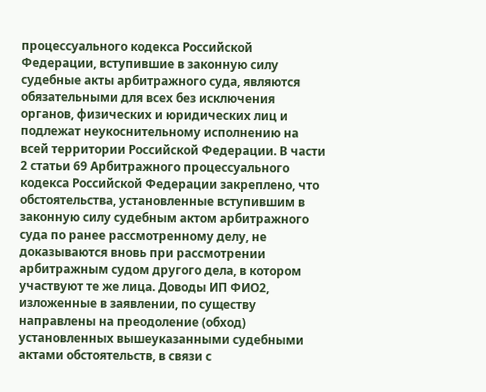процессуального кодекса Российской Федерации, вступившие в законную силу судебные акты арбитражного суда, являются обязательными для всех без исключения органов, физических и юридических лиц и подлежат неукоснительному исполнению на всей территории Российской Федерации. В части 2 статьи 69 Арбитражного процессуального кодекса Российской Федерации закреплено, что обстоятельства, установленные вступившим в законную силу судебным актом арбитражного суда по ранее рассмотренному делу, не доказываются вновь при рассмотрении арбитражным судом другого дела, в котором участвуют те же лица. Доводы ИП ФИО2, изложенные в заявлении, по существу направлены на преодоление (обход) установленных вышеуказанными судебными актами обстоятельств, в связи с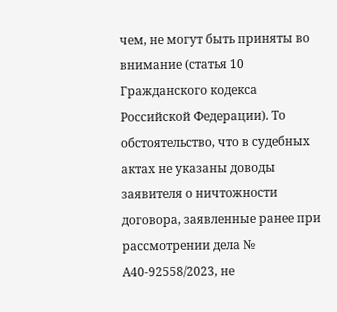чем, не могут быть приняты во внимание (статья 10 Гражданского кодекса Российской Федерации). То обстоятельство, что в судебных актах не указаны доводы заявителя о ничтожности договора, заявленные ранее при рассмотрении дела № А40-92558/2023, не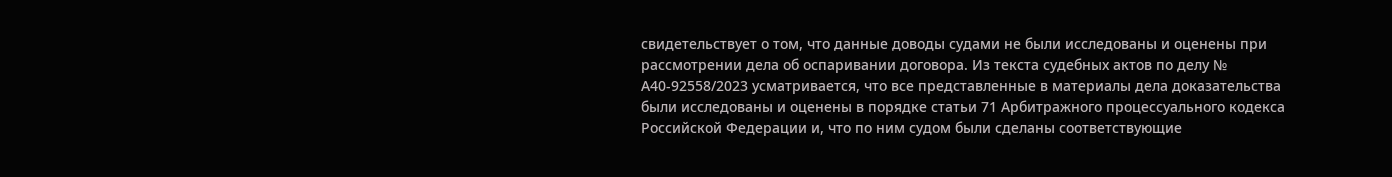свидетельствует о том, что данные доводы судами не были исследованы и оценены при рассмотрении дела об оспаривании договора. Из текста судебных актов по делу № А40-92558/2023 усматривается, что все представленные в материалы дела доказательства были исследованы и оценены в порядке статьи 71 Арбитражного процессуального кодекса Российской Федерации и, что по ним судом были сделаны соответствующие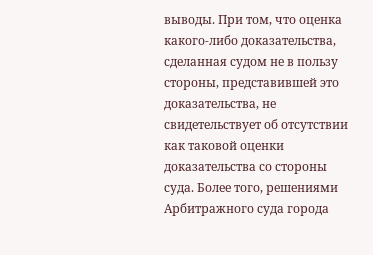выводы. При том, что оценка какого-либо доказательства, сделанная судом не в пользу стороны, представившей это доказательства, не свидетельствует об отсутствии как таковой оценки доказательства со стороны суда. Более того, решениями Арбитражного суда города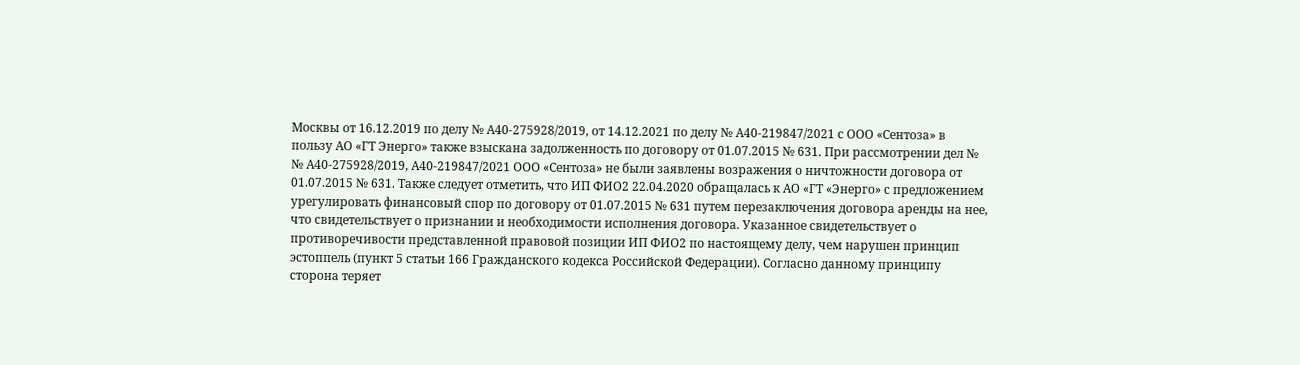Москвы от 16.12.2019 по делу № А40-275928/2019, от 14.12.2021 по делу № А40-219847/2021 с ООО «Сентоза» в пользу АО «ГТ Энерго» также взыскана задолженность по договору от 01.07.2015 № 631. При рассмотрении дел № № А40-275928/2019, А40-219847/2021 ООО «Сентоза» не были заявлены возражения о ничтожности договора от 01.07.2015 № 631. Также следует отметить, что ИП ФИО2 22.04.2020 обращалась к АО «ГТ «Энерго» с предложением урегулировать финансовый спор по договору от 01.07.2015 № 631 путем перезаключения договора аренды на нее, что свидетельствует о признании и необходимости исполнения договора. Указанное свидетельствует о противоречивости представленной правовой позиции ИП ФИО2 по настоящему делу, чем нарушен принцип эстоппель (пункт 5 статьи 166 Гражданского кодекса Российской Федерации). Согласно данному принципу сторона теряет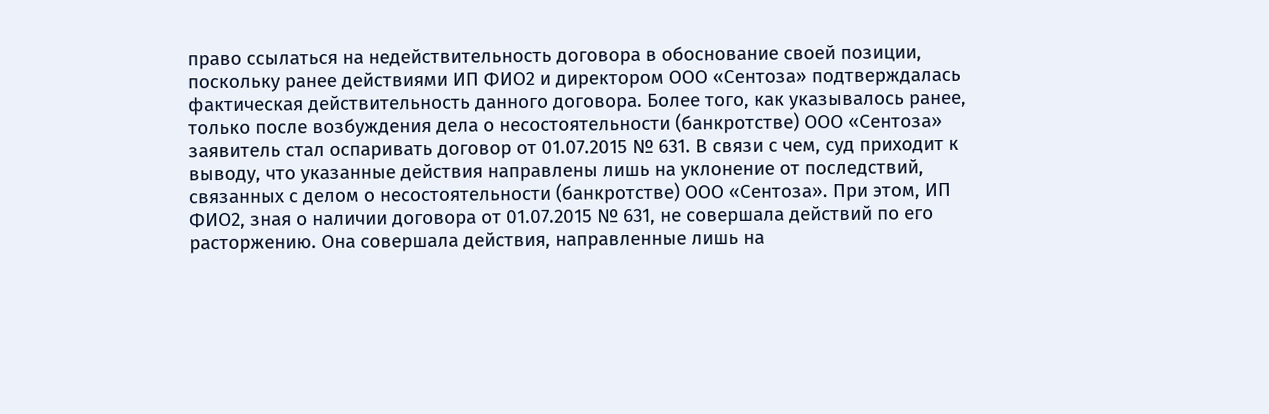право ссылаться на недействительность договора в обоснование своей позиции, поскольку ранее действиями ИП ФИО2 и директором ООО «Сентоза» подтверждалась фактическая действительность данного договора. Более того, как указывалось ранее, только после возбуждения дела о несостоятельности (банкротстве) ООО «Сентоза» заявитель стал оспаривать договор от 01.07.2015 № 631. В связи с чем, суд приходит к выводу, что указанные действия направлены лишь на уклонение от последствий, связанных с делом о несостоятельности (банкротстве) ООО «Сентоза». При этом, ИП ФИО2, зная о наличии договора от 01.07.2015 № 631, не совершала действий по его расторжению. Она совершала действия, направленные лишь на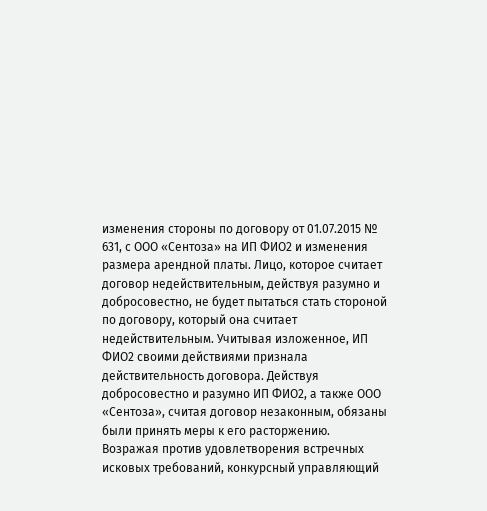изменения стороны по договору от 01.07.2015 № 631, с ООО «Сентоза» на ИП ФИО2 и изменения размера арендной платы. Лицо, которое считает договор недействительным, действуя разумно и добросовестно, не будет пытаться стать стороной по договору, который она считает недействительным. Учитывая изложенное, ИП ФИО2 своими действиями признала действительность договора. Действуя добросовестно и разумно ИП ФИО2, а также ООО «Сентоза», считая договор незаконным, обязаны были принять меры к его расторжению. Возражая против удовлетворения встречных исковых требований, конкурсный управляющий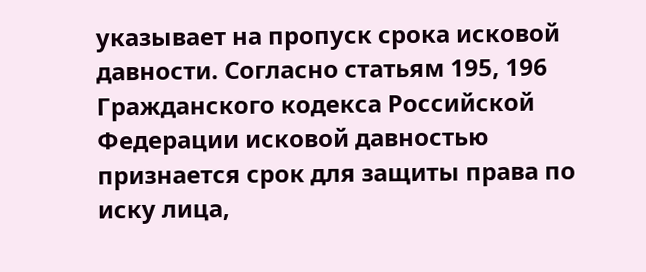указывает на пропуск срока исковой давности. Согласно статьям 195, 196 Гражданского кодекса Российской Федерации исковой давностью признается срок для защиты права по иску лица,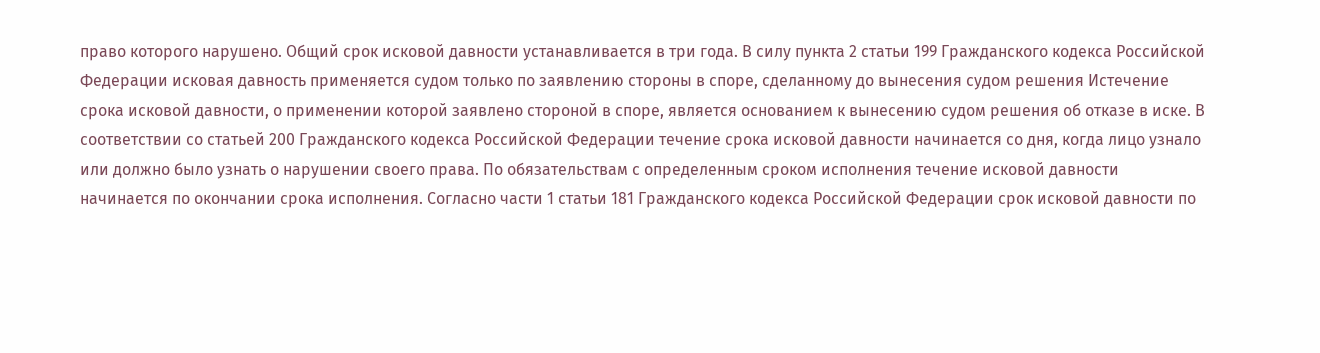право которого нарушено. Общий срок исковой давности устанавливается в три года. В силу пункта 2 статьи 199 Гражданского кодекса Российской Федерации исковая давность применяется судом только по заявлению стороны в споре, сделанному до вынесения судом решения Истечение срока исковой давности, о применении которой заявлено стороной в споре, является основанием к вынесению судом решения об отказе в иске. В соответствии со статьей 200 Гражданского кодекса Российской Федерации течение срока исковой давности начинается со дня, когда лицо узнало или должно было узнать о нарушении своего права. По обязательствам с определенным сроком исполнения течение исковой давности начинается по окончании срока исполнения. Согласно части 1 статьи 181 Гражданского кодекса Российской Федерации срок исковой давности по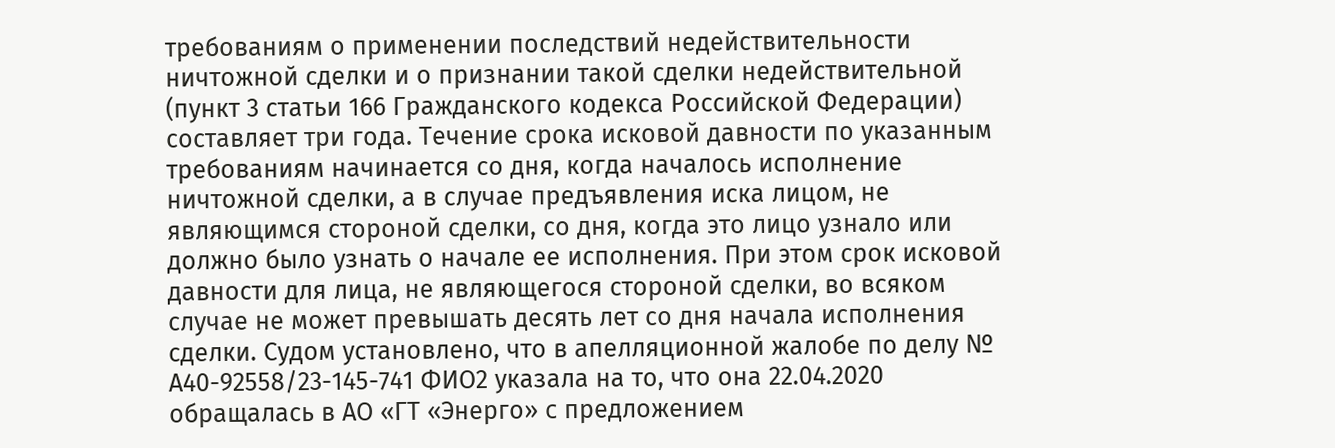требованиям о применении последствий недействительности ничтожной сделки и о признании такой сделки недействительной (пункт 3 статьи 166 Гражданского кодекса Российской Федерации) составляет три года. Течение срока исковой давности по указанным требованиям начинается со дня, когда началось исполнение ничтожной сделки, а в случае предъявления иска лицом, не являющимся стороной сделки, со дня, когда это лицо узнало или должно было узнать о начале ее исполнения. При этом срок исковой давности для лица, не являющегося стороной сделки, во всяком случае не может превышать десять лет со дня начала исполнения сделки. Судом установлено, что в апелляционной жалобе по делу № А40-92558/23-145-741 ФИО2 указала на то, что она 22.04.2020 обращалась в АО «ГТ «Энерго» c предложением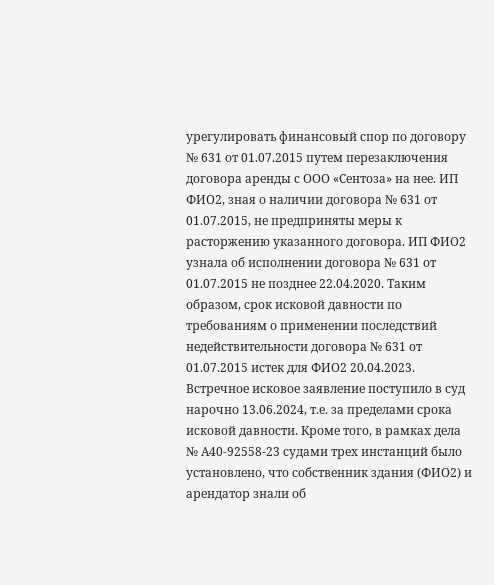урегулировать финансовый спор по договору № 631 от 01.07.2015 путем перезаключения договора аренды с ООО «Сентоза» на нее. ИП ФИО2, зная о наличии договора № 631 от 01.07.2015, не предприняты меры к расторжению указанного договора. ИП ФИО2 узнала об исполнении договора № 631 от 01.07.2015 не позднее 22.04.2020. Таким образом, срок исковой давности по требованиям о применении последствий недействительности договора № 631 от 01.07.2015 истек для ФИО2 20.04.2023. Встречное исковое заявление поступило в суд нарочно 13.06.2024, т.е. за пределами срока исковой давности. Кроме того, в рамках дела № А40-92558-23 судами трех инстанций было установлено, что собственник здания (ФИО2) и арендатор знали об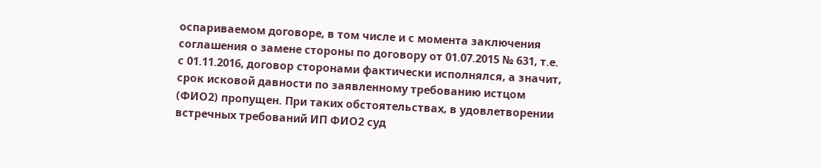оспариваемом договоре, в том числе и с момента заключения соглашения о замене стороны по договору от 01.07.2015 № 631, т.е. с 01.11.2016, договор сторонами фактически исполнялся, а значит, срок исковой давности по заявленному требованию истцом (ФИО2) пропущен. При таких обстоятельствах, в удовлетворении встречных требований ИП ФИО2 суд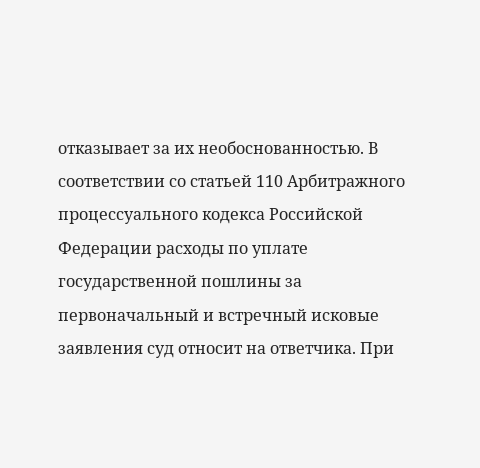отказывает за их необоснованностью. В соответствии со статьей 110 Арбитражного процессуального кодекса Российской Федерации расходы по уплате государственной пошлины за первоначальный и встречный исковые заявления суд относит на ответчика. При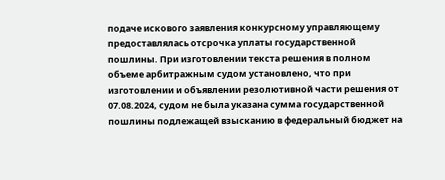подаче искового заявления конкурсному управляющему предоставлялась отсрочка уплаты государственной пошлины. При изготовлении текста решения в полном объеме арбитражным судом установлено, что при изготовлении и объявлении резолютивной части решения от 07.08.2024, судом не была указана сумма государственной пошлины подлежащей взысканию в федеральный бюджет на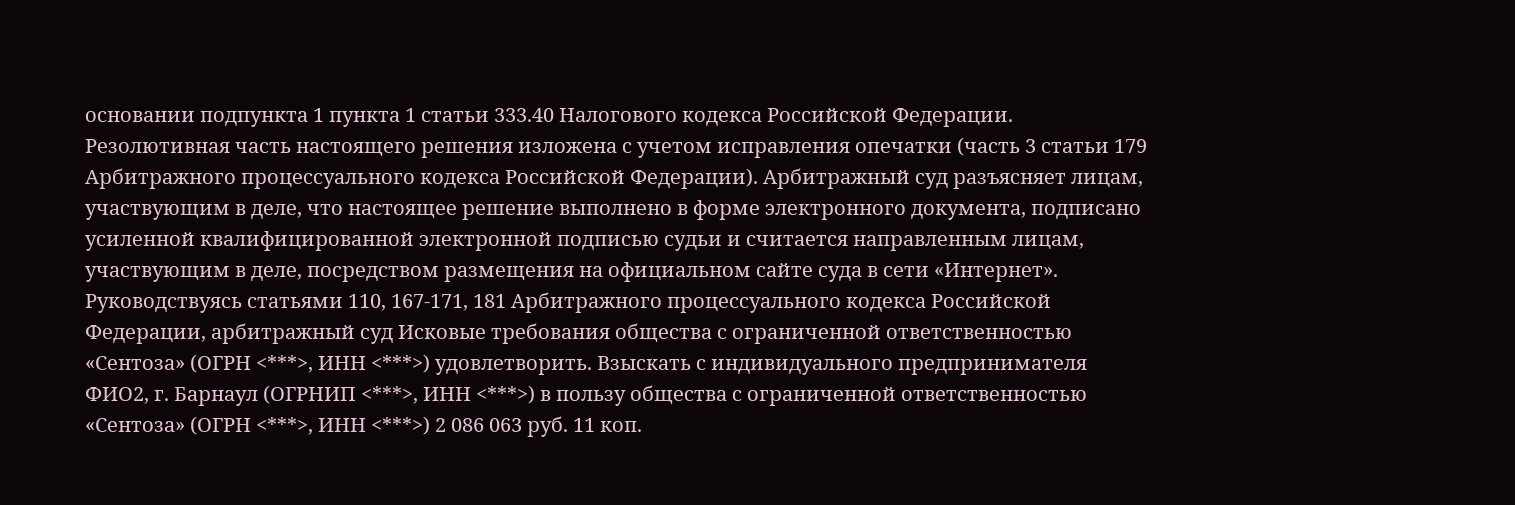основании подпункта 1 пункта 1 статьи 333.40 Налогового кодекса Российской Федерации. Резолютивная часть настоящего решения изложена с учетом исправления опечатки (часть 3 статьи 179 Арбитражного процессуального кодекса Российской Федерации). Арбитражный суд разъясняет лицам, участвующим в деле, что настоящее решение выполнено в форме электронного документа, подписано усиленной квалифицированной электронной подписью судьи и считается направленным лицам, участвующим в деле, посредством размещения на официальном сайте суда в сети «Интернет». Руководствуясь статьями 110, 167-171, 181 Арбитражного процессуального кодекса Российской Федерации, арбитражный суд Исковые требования общества с ограниченной ответственностью «Сентоза» (ОГРН <***>, ИНН <***>) удовлетворить. Взыскать с индивидуального предпринимателя ФИО2, г. Барнаул (ОГРНИП <***>, ИНН <***>) в пользу общества с ограниченной ответственностью «Сентоза» (ОГРН <***>, ИНН <***>) 2 086 063 руб. 11 коп.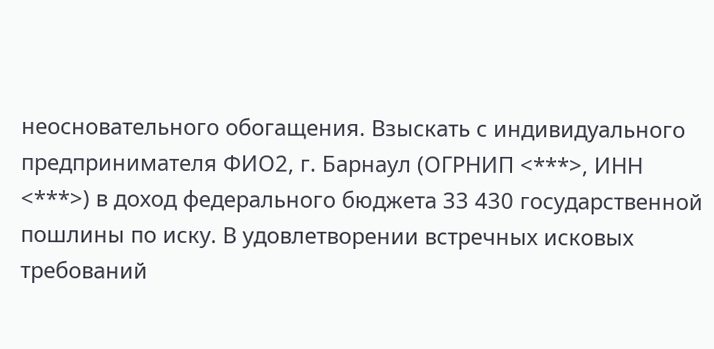неосновательного обогащения. Взыскать с индивидуального предпринимателя ФИО2, г. Барнаул (ОГРНИП <***>, ИНН <***>) в доход федерального бюджета 33 430 государственной пошлины по иску. В удовлетворении встречных исковых требований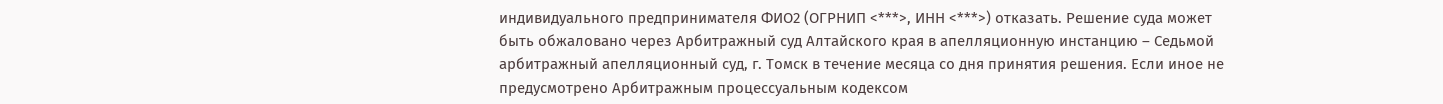индивидуального предпринимателя ФИО2 (ОГРНИП <***>, ИНН <***>) отказать. Решение суда может быть обжаловано через Арбитражный суд Алтайского края в апелляционную инстанцию – Седьмой арбитражный апелляционный суд, г. Томск в течение месяца со дня принятия решения. Если иное не предусмотрено Арбитражным процессуальным кодексом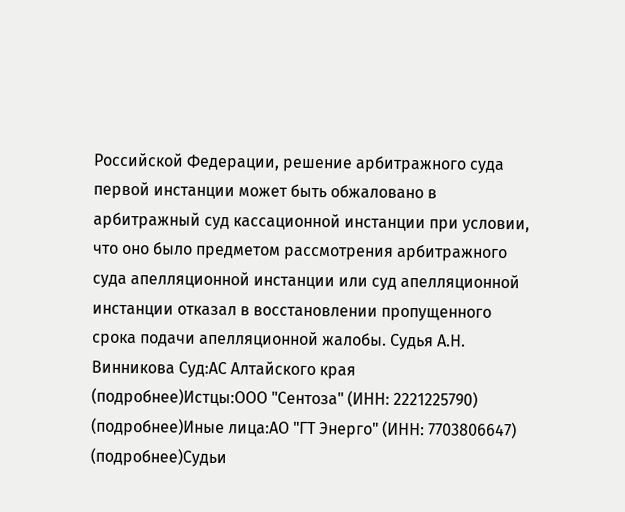Российской Федерации, решение арбитражного суда первой инстанции может быть обжаловано в арбитражный суд кассационной инстанции при условии, что оно было предметом рассмотрения арбитражного суда апелляционной инстанции или суд апелляционной инстанции отказал в восстановлении пропущенного срока подачи апелляционной жалобы. Судья А.Н. Винникова Суд:АС Алтайского края (подробнее)Истцы:ООО "Сентоза" (ИНН: 2221225790) (подробнее)Иные лица:АО "ГТ Энерго" (ИНН: 7703806647) (подробнее)Судьи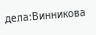дела:Винникова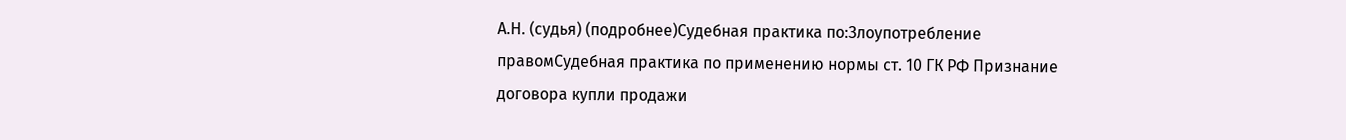А.Н. (судья) (подробнее)Судебная практика по:Злоупотребление правомСудебная практика по применению нормы ст. 10 ГК РФ Признание договора купли продажи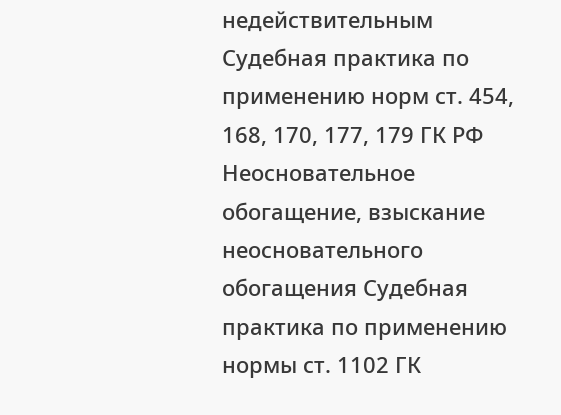недействительным Судебная практика по применению норм ст. 454, 168, 170, 177, 179 ГК РФ
Неосновательное обогащение, взыскание неосновательного обогащения Судебная практика по применению нормы ст. 1102 ГК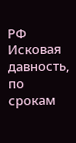РФ Исковая давность, по срокам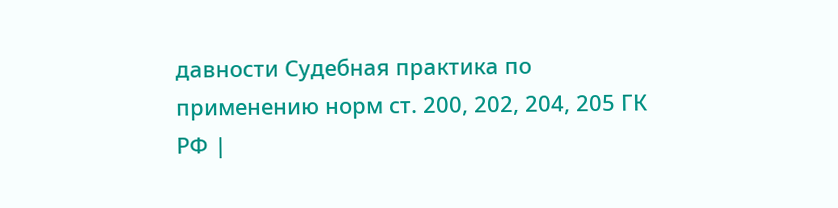давности Судебная практика по применению норм ст. 200, 202, 204, 205 ГК РФ |